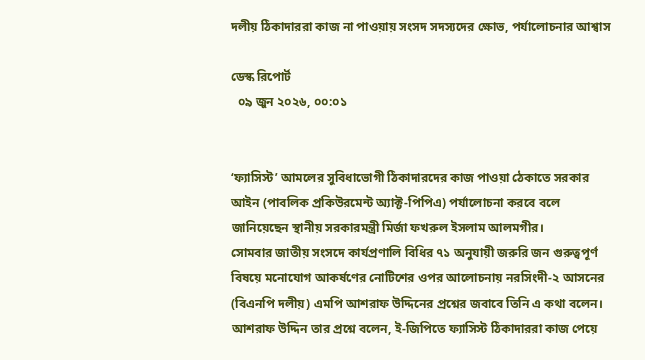দলীয় ঠিকাদাররা কাজ না পাওয়ায় সংসদ সদস্যদের ক্ষোভ, পর্যালোচনার আশ্বাস

ডেস্ক রিপোর্ট
  ০৯ জুন ২০২৬, ০০:০১


‘ফ্যাসিস্ট’ আমলের সুবিধাভোগী ঠিকাদারদের কাজ পাওয়া ঠেকাতে সরকার আইন (পাবলিক প্রকিউরমেন্ট অ্যাক্ট-পিপিএ) পর্যালোচনা করবে বলে জানিয়েছেন স্থানীয় সরকারমন্ত্রী মির্জা ফখরুল ইসলাম আলমগীর।
সোমবার জাতীয় সংসদে কার্যপ্রণালি বিধির ৭১ অনুযায়ী জরুরি জন গুরুত্বপূর্ণ বিষয়ে মনোযোগ আকর্ষণের নোটিশের ওপর আলোচনায় নরসিংদী-২ আসনের (বিএনপি দলীয়) এমপি আশরাফ উদ্দিনের প্রশ্নের জবাবে তিনি এ কথা বলেন।
আশরাফ উদ্দিন তার প্রশ্নে বলেন, ই-জিপিতে ফ্যাসিস্ট ঠিকাদাররা কাজ পেয়ে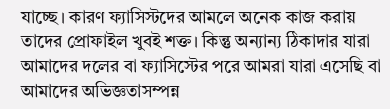যাচ্ছে। কারণ ফ্যাসিস্টদের আমলে অনেক কাজ করায় তাদের প্রোফাইল খুবই শক্ত। কিন্তু অন্যান্য ঠিকাদার যারা আমাদের দলের বা ফ্যাসিস্টের পরে আমরা যারা এসেছি বা আমাদের অভিজ্ঞতাসম্পন্ন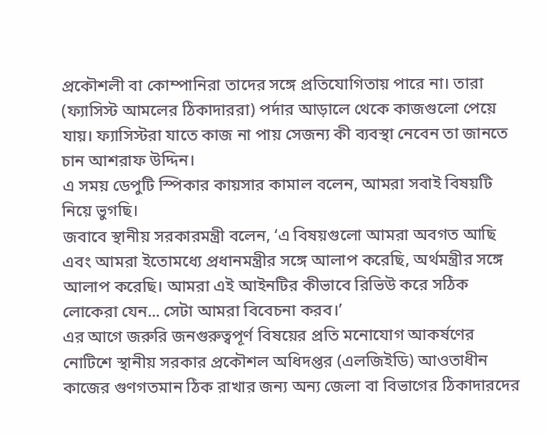প্রকৌশলী বা কোম্পানিরা তাদের সঙ্গে প্রতিযোগিতায় পারে না। তারা (ফ্যাসিস্ট আমলের ঠিকাদাররা) পর্দার আড়ালে থেকে কাজগুলো পেয়ে যায়। ফ্যাসিস্টরা যাতে কাজ না পায় সেজন্য কী ব্যবস্থা নেবেন তা জানতে চান আশরাফ উদ্দিন।
এ সময় ডেপুটি স্পিকার কায়সার কামাল বলেন, আমরা সবাই বিষয়টি নিয়ে ভুগছি।
জবাবে স্থানীয় সরকারমন্ত্রী বলেন, ‘এ বিষয়গুলো আমরা অবগত আছি এবং আমরা ইতোমধ্যে প্রধানমন্ত্রীর সঙ্গে আলাপ করেছি, অর্থমন্ত্রীর সঙ্গে আলাপ করেছি। আমরা এই আইনটির কীভাবে রিভিউ করে সঠিক লোকেরা যেন... সেটা আমরা বিবেচনা করব।’
এর আগে জরুরি জনগুরুত্বপূর্ণ বিষয়ের প্রতি মনোযোগ আকর্ষণের নোটিশে স্থানীয় সরকার প্রকৌশল অধিদপ্তর (এলজিইডি) আওতাধীন কাজের গুণগতমান ঠিক রাখার জন্য অন্য জেলা বা বিভাগের ঠিকাদারদের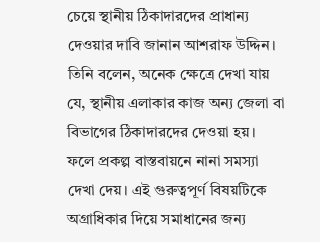চেয়ে স্থানীয় ঠিকাদারদের প্রাধান্য দেওয়ার দাবি জানান আশরাফ উদ্দিন।
তিনি বলেন, অনেক ক্ষেত্রে দেখা যায় যে, স্থানীয় এলাকার কাজ অন্য জেলা বা বিভাগের ঠিকাদারদের দেওয়া হয়। ফলে প্রকল্প বাস্তবায়নে নানা সমস্যা দেখা দেয়। এই গুরুত্বপূর্ণ বিষয়টিকে অগ্রাধিকার দিয়ে সমাধানের জন্য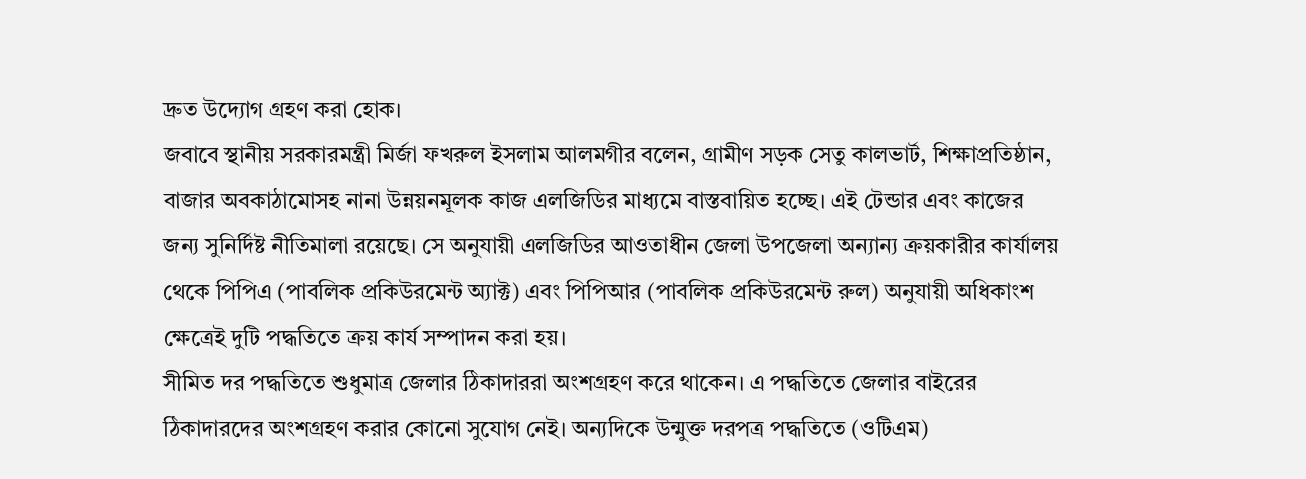দ্রুত উদ্যোগ গ্রহণ করা হোক।
জবাবে স্থানীয় সরকারমন্ত্রী মির্জা ফখরুল ইসলাম আলমগীর বলেন, গ্রামীণ সড়ক সেতু কালভার্ট, শিক্ষাপ্রতিষ্ঠান, বাজার অবকাঠামোসহ নানা উন্নয়নমূলক কাজ এলজিডির মাধ্যমে বাস্তবায়িত হচ্ছে। এই টেন্ডার এবং কাজের জন্য সুনির্দিষ্ট নীতিমালা রয়েছে। সে অনুযায়ী এলজিডির আওতাধীন জেলা উপজেলা অন্যান্য ক্রয়কারীর কার্যালয় থেকে পিপিএ (পাবলিক প্রকিউরমেন্ট অ্যাক্ট) এবং পিপিআর (পাবলিক প্রকিউরমেন্ট রুল) অনুযায়ী অধিকাংশ ক্ষেত্রেই দুটি পদ্ধতিতে ক্রয় কার্য সম্পাদন করা হয়।
সীমিত দর পদ্ধতিতে শুধুমাত্র জেলার ঠিকাদাররা অংশগ্রহণ করে থাকেন। এ পদ্ধতিতে জেলার বাইরের ঠিকাদারদের অংশগ্রহণ করার কোনো সুযোগ নেই। অন্যদিকে উন্মুক্ত দরপত্র পদ্ধতিতে (ওটিএম)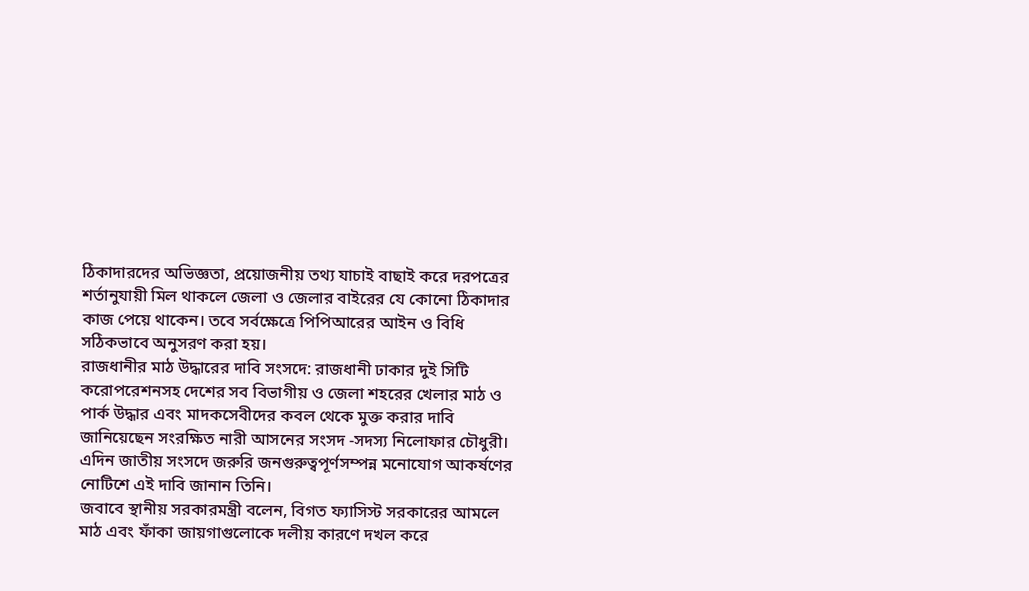ঠিকাদারদের অভিজ্ঞতা, প্রয়োজনীয় তথ্য যাচাই বাছাই করে দরপত্রের শর্তানুযায়ী মিল থাকলে জেলা ও জেলার বাইরের যে কোনো ঠিকাদার কাজ পেয়ে থাকেন। তবে সর্বক্ষেত্রে পিপিআরের আইন ও বিধি সঠিকভাবে অনুসরণ করা হয়।
রাজধানীর মাঠ উদ্ধারের দাবি সংসদে: রাজধানী ঢাকার দুই সিটি করোপরেশনসহ দেশের সব বিভাগীয় ও জেলা শহরের খেলার মাঠ ও পার্ক উদ্ধার এবং মাদকসেবীদের কবল থেকে মুক্ত করার দাবি জানিয়েছেন সংরক্ষিত নারী আসনের সংসদ -সদস্য নিলোফার চৌধুরী।
এদিন জাতীয় সংসদে জরুরি জনগুরুত্বপূর্ণসম্পন্ন মনোযোগ আকর্ষণের নোটিশে এই দাবি জানান তিনি।
জবাবে স্থানীয় সরকারমন্ত্রী বলেন, বিগত ফ্যাসিস্ট সরকারের আমলে মাঠ এবং ফাঁকা জায়গাগুলোকে দলীয় কারণে দখল করে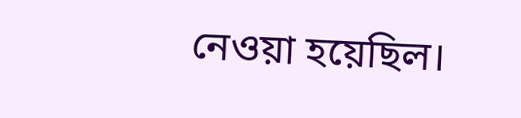নেওয়া হয়েছিল।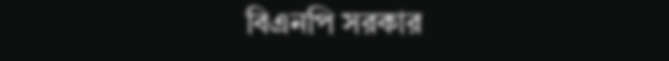বিএনপি সরকার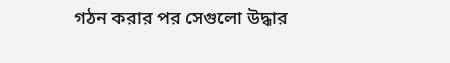গঠন করার পর সেগুলো উদ্ধার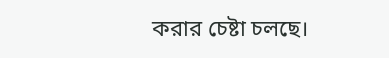করার চেষ্টা চলছে।